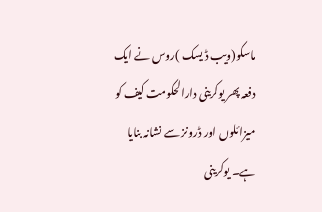ماسکو(ویب ڈ یسک )روس نے ایک دفعہ پھر یوکرینی دارالحکومت کیف کو میزائلوں اور ڈرونز سے نشانہ بنایا ہے۔ یوکرینی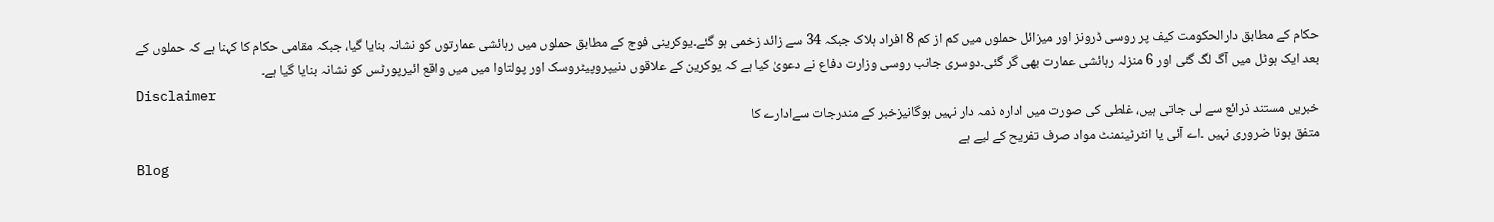حکام کے مطابق دارالحکومت کیف پر روسی ڈرونز اور میزائل حملوں میں کم از کم 8 افراد ہلاک جبکہ 34 سے زائد زخمی ہو گئے۔یوکرینی فوج کے مطابق حملوں میں رہائشی عمارتوں کو نشانہ بنایا گیا، جبکہ مقامی حکام کا کہنا ہے کہ حملوں کے بعد ایک ہوٹل میں آگ لگ گئی اور 6 منزلہ رہائشی عمارت بھی گر گئی۔دوسری جانب روسی وزارت دفاع نے دعویٰ کیا ہے کہ یوکرین کے علاقوں دنیپروپیٹروسک اور پولتاوا میں میں واقع ائیرپورٹس کو نشانہ بنایا گیا ہے۔
Disclaimer
خبریں مستند ذرائع سے لی جاتی ہیں، غلطی کی صورت میں ادارہ ذمہ دار نہیں ہوگانیزخبر کے مندرجات سےادارے کا
متفق ہونا ضروری نہیں ۔اے آئی یا انٹرٹینمنٹ مواد صرف تفریح کے لیے ہے
Blog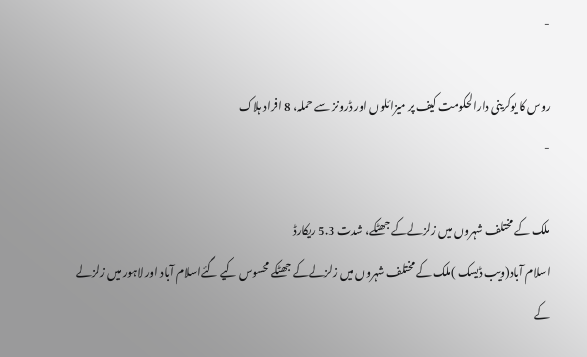-

روس کا یوکرینی دارالحکومت کیف پر میزائلوں اور ڈرونز سے حملہ، 8 افراد ہلاک
-

ملک کے مختلف شہروں میں زلزلےکے جھٹکے، شدت 5.3 ریکارڈ
اسلام آباد(ویب ڈیسک )ملک کے مختلف شہروں میں زلزلےکے جھٹکے محسوس کیے گئےاسلام آباد اور لاہور میں زلزلے کے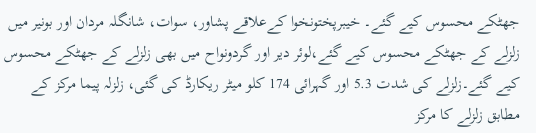جھٹکے محسوس کیے گئے۔ خیبرپختونخوا کےعلاقے پشاور، سوات، شانگلہ مردان اور بونیر میں زلزلے کے جھٹکے محسوس کیے گئے،لوئر دیر اور گردونواح میں بھی زلزلے کے جھٹکے محسوس کیے گئے۔زلزلے کی شدت 5.3 اور گہرائی 174 کلو میٹر ریکارڈ کی گئی، زلزلہ پیما مرکز کے مطابق زلزلے کا مرکز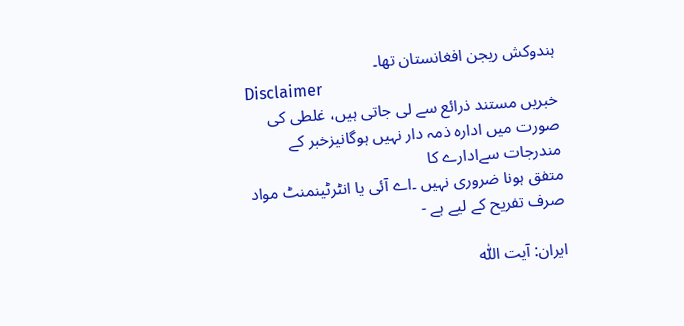ہندوکش ریجن افغانستان تھا۔
Disclaimer
خبریں مستند ذرائع سے لی جاتی ہیں، غلطی کی صورت میں ادارہ ذمہ دار نہیں ہوگانیزخبر کے مندرجات سےادارے کا
متفق ہونا ضروری نہیں ۔اے آئی یا انٹرٹینمنٹ مواد صرف تفریح کے لیے ہے -

ایران: آیت اللّٰہ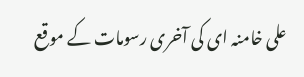علی خامنہ ای کی آخری رسومات کے موقع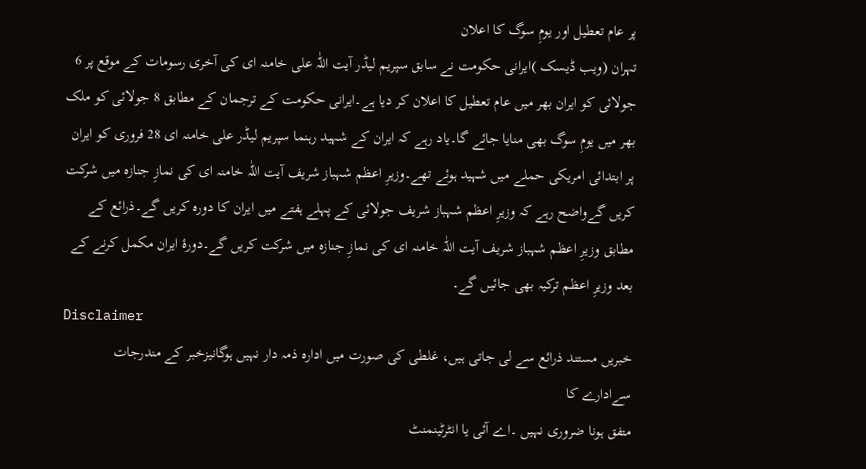پر عام تعطیل اور یومِ سوگ کا اعلان
تہران (ویب ڈیسک )ایرانی حکومت نے سابق سپریم لیڈر آیت اللّٰہ علی خامنہ ای کی آخری رسومات کے موقع پر 6 جولائی کو ایران بھر میں عام تعطیل کا اعلان کر دیا ہے۔ایرانی حکومت کے ترجمان کے مطابق 8 جولائی کو ملک بھر میں یومِ سوگ بھی منایا جائے گا۔یاد رہے کہ ایران کے شہید رہنما سپریم لیڈر علی خامنہ ای 28 فروری کو ایران پر ابتدائی امریکی حملے میں شہید ہوئے تھے۔وزیرِ اعظم شہباز شریف آیت اللّٰہ خامنہ ای کی نمازِ جنازہ میں شرکت کریں گےواضح رہے کہ وزیرِ اعظم شہباز شریف جولائی کے پہلے ہفتے میں ایران کا دورہ کریں گے۔ذرائع کے مطابق وزیرِ اعظم شہباز شریف آیت اللّٰہ خامنہ ای کی نمازِ جنازہ میں شرکت کریں گے۔دورۂ ایران مکمل کرنے کے بعد وزیرِ اعظم ترکیہ بھی جائیں گے۔
Disclaimer
خبریں مستند ذرائع سے لی جاتی ہیں، غلطی کی صورت میں ادارہ ذمہ دار نہیں ہوگانیزخبر کے مندرجات سےادارے کا
متفق ہونا ضروری نہیں ۔اے آئی یا انٹرٹینمنٹ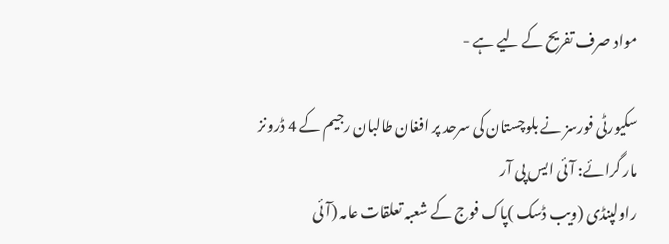مواد صرف تفریح کے لیے ہے -

سکیورٹی فورسز نے بلوچستان کی سرحد پر افغان طالبان رجیم کے 4 ڈرونز مار گرائے: آئی ایس پی آر
راولپنڈی (ویب ڈسک )پاک فوج کے شعبہ تعلقات عامہ (آئی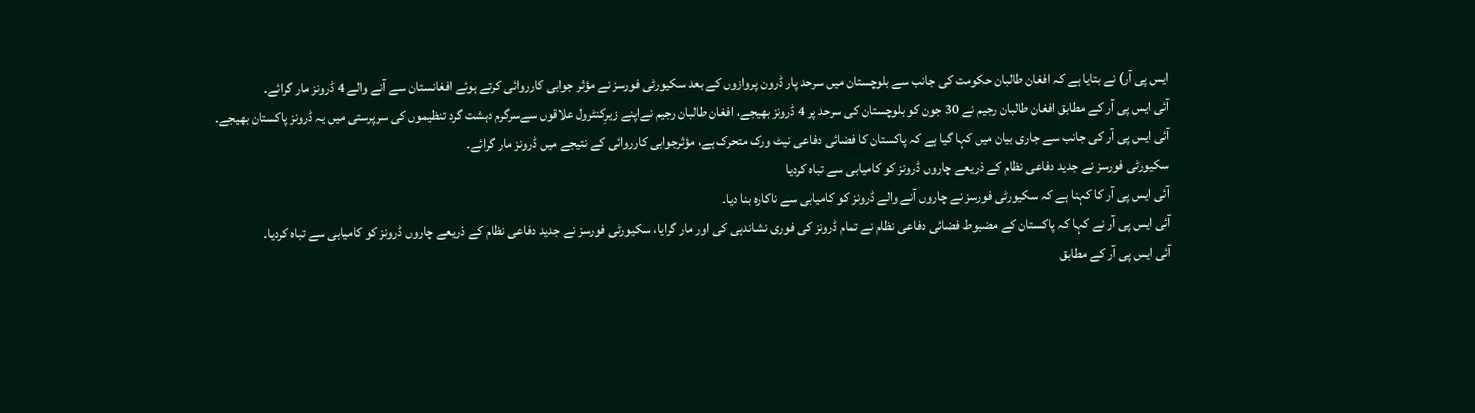ایس پی آر) نے بتایا ہے کہ افغان طالبان حکومت کی جانب سے بلوچستان میں سرحد پار ڈرون پروازوں کے بعد سکیورٹی فورسز نے مؤثر جوابی کارروائی کرتے ہوئے افغانستان سے آنے والے 4 ڈرونز مار گرائے۔
آئی ایس پی آر کے مطابق افغان طالبان رجیم نے 30 جون کو بلوچستان کی سرحد پر 4 ڈرونز بھیجے، افغان طالبان رجیم نےاپنے زیرِکنٹرول علاقوں سےسرگرم دہشت گرد تنظیموں کی سرپرستی میں یہ ڈرونز پاکستان بھیجے۔
آئی ایس پی آر کی جانب سے جاری بیان میں کہا گیا ہے کہ پاکستان کا فضائی دفاعی نیٹ ورک متحرک ہے، مؤثرجوابی کارروائی کے نتیجے میں ڈرونز مار گرائے۔
سکیورٹی فورسز نے جدید دفاعی نظام کے ذریعے چاروں ڈرونز کو کامیابی سے تباہ کردیا
آئی ایس پی آر کا کہنا ہے کہ سکیورٹی فورسز نے چاروں آنے والے ڈرونز کو کامیابی سے ناکارہ بنا دیا۔
آئی ایس پی آر نے کہا کہ پاکستان کے مضبوط فضائی دفاعی نظام نے تمام ڈرونز کی فوری نشاندہی کی اور مار گرایا، سکیورٹی فورسز نے جدید دفاعی نظام کے ذریعے چاروں ڈرونز کو کامیابی سے تباہ کردیا۔
آئی ایس پی آر کے مطابق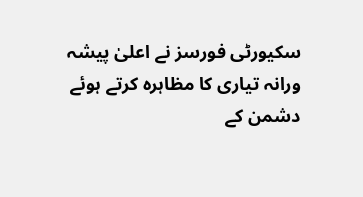سکیورٹی فورسز نے اعلیٰ پیشہ ورانہ تیاری کا مظاہرہ کرتے ہوئے دشمن کے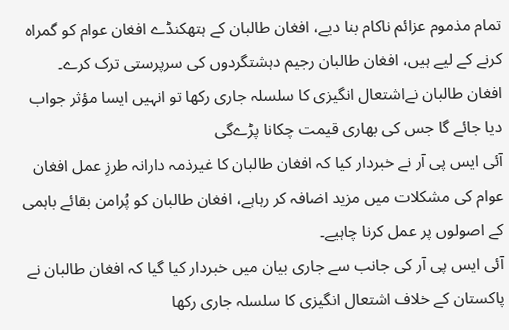تمام مذموم عزائم ناکام بنا دیے، افغان طالبان کے ہتھکنڈے افغان عوام کو گمراہ کرنے کے لیے ہیں، افغان طالبان رجیم دہشتگردوں کی سرپرستی ترک کرے۔
افغان طالبان نےاشتعال انگیزی کا سلسلہ جاری رکھا تو انہیں ایسا مؤثر جواب دیا جائے گا جس کی بھاری قیمت چکانا پڑےگی
آئی ایس پی آر نے خبردار کیا کہ افغان طالبان کا غیرذمہ دارانہ طرزِ عمل افغان عوام کی مشکلات میں مزید اضافہ کر رہاہے، افغان طالبان کو پُرامن بقائے باہمی کے اصولوں پر عمل کرنا چاہیے۔
آئی ایس پی آر کی جانب سے جاری بیان میں خبردار کیا گیا کہ افغان طالبان نے پاکستان کے خلاف اشتعال انگیزی کا سلسلہ جاری رکھا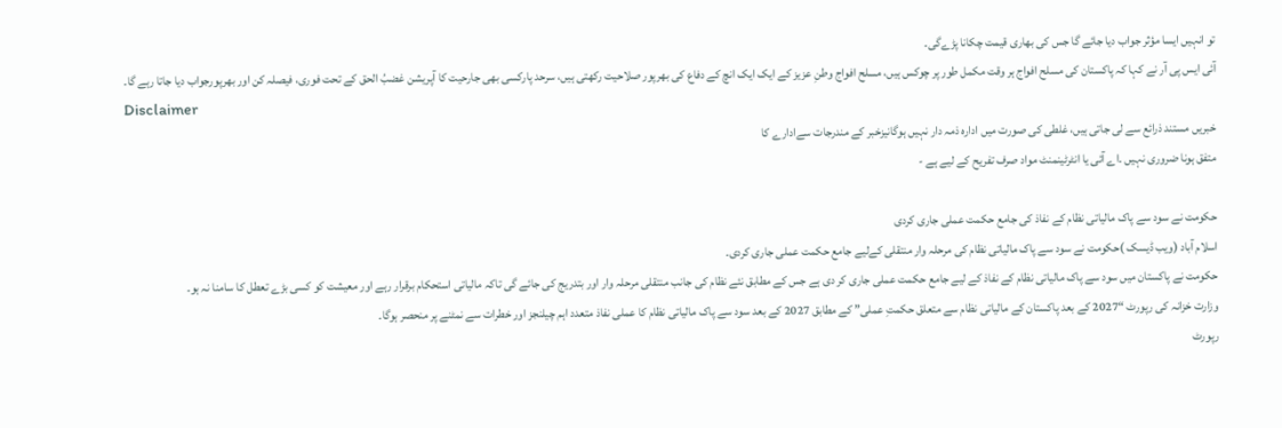تو انہیں ایسا مؤثر جواب دیا جائے گا جس کی بھاری قیمت چکانا پڑےگی۔
آئی ایس پی آر نے کہا کہ پاکستان کی مسلح افواج ہر وقت مکمل طور پر چوکس ہیں، مسلح افواج وطنِ عزیز کے ایک ایک انچ کے دفاع کی بھرپور صلاحیت رکھتی ہیں، سرحد پارکسی بھی جارحیت کا آپریشن غضبُ الحق کے تحت فوری، فیصلہ کن اور بھرپورجواب دیا جاتا رہے گا۔
Disclaimer
خبریں مستند ذرائع سے لی جاتی ہیں، غلطی کی صورت میں ادارہ ذمہ دار نہیں ہوگانیزخبر کے مندرجات سےادارے کا
متفق ہونا ضروری نہیں ۔اے آئی یا انٹرٹینمنٹ مواد صرف تفریح کے لیے ہے -

حکومت نے سود سے پاک مالیاتی نظام کے نفاذ کی جامع حکمت عملی جاری کردی
اسلام آباد (ویب ڈیسک )حکومت نے سود سے پاک مالیاتی نظام کی مرحلہ وار منتقلی کےلیے جامع حکمت عملی جاری کردی۔
حکومت نے پاکستان میں سود سے پاک مالیاتی نظام کے نفاذ کے لیے جامع حکمت عملی جاری کر دی ہے جس کے مطابق نئے نظام کی جانب منتقلی مرحلہ وار اور بتدریج کی جائے گی تاکہ مالیاتی استحکام برقرار رہے اور معیشت کو کسی بڑے تعطل کا سامنا نہ ہو۔
وزارت خزانہ کی رپورٹ “2027 کے بعد پاکستان کے مالیاتی نظام سے متعلق حکمتِ عملی” کے مطابق 2027 کے بعد سود سے پاک مالیاتی نظام کا عملی نفاذ متعدد اہم چیلنجز اور خطرات سے نمٹنے پر منحصر ہوگا۔
رپورٹ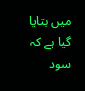میں بتایا گیا ہے کہ سود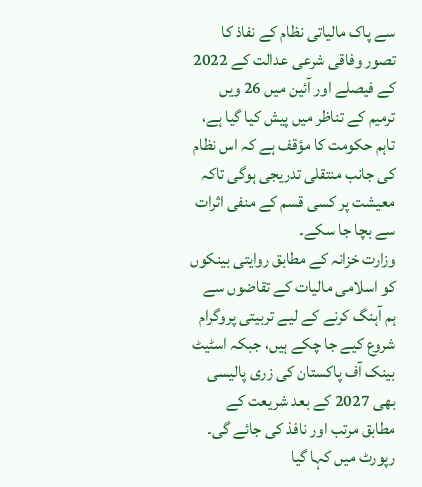سے پاک مالیاتی نظام کے نفاذ کا تصور وفاقی شرعی عدالت کے 2022 کے فیصلے اور آئین میں 26 ویں ترمیم کے تناظر میں پیش کیا گیا ہے، تاہم حکومت کا مؤقف ہے کہ اس نظام کی جانب منتقلی تدریجی ہوگی تاکہ معیشت پر کسی قسم کے منفی اثرات سے بچا جا سکے۔
وزارت خزانہ کے مطابق روایتی بینکوں کو اسلامی مالیات کے تقاضوں سے ہم آہنگ کرنے کے لیے تربیتی پروگرام شروع کیے جا چکے ہیں، جبکہ اسٹیٹ بینک آف پاکستان کی زری پالیسی بھی 2027 کے بعد شریعت کے مطابق مرتب اور نافذ کی جائے گی۔
رپورٹ میں کہا گیا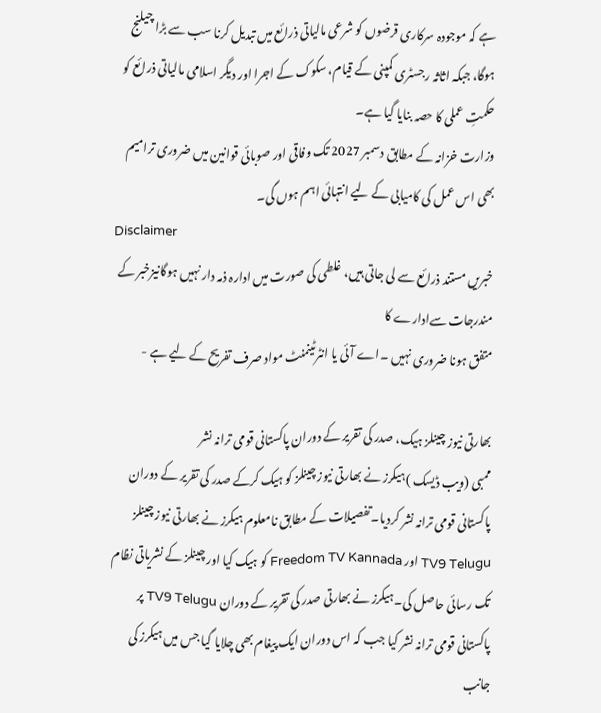ہے کہ موجودہ سرکاری قرضوں کو شرعی مالیاتی ذرائع میں تبدیل کرنا سب سے بڑا چیلنج ہوگا، جبکہ اثاثہ رجسٹری کمپنی کے قیام، سکوک کے اجرا اور دیگر اسلامی مالیاتی ذرائع کو حکمتِ عملی کا حصہ بنایا گیا ہے۔
وزارت خزانہ کے مطابق دسمبر 2027 تک وفاقی اور صوبائی قوانین میں ضروری ترامیم بھی اس عمل کی کامیابی کے لیے انتہائی اہم ہوں گی۔
Disclaimer
خبریں مستند ذرائع سے لی جاتی ہیں، غلطی کی صورت میں ادارہ ذمہ دار نہیں ہوگانیزخبر کے مندرجات سےادارے کا
متفق ہونا ضروری نہیں ۔اے آئی یا انٹرٹینمنٹ مواد صرف تفریح کے لیے ہے -

بھارتی نیوز چینلز ہیک، صدر کی تقریر کے دوران پاکستانی قومی ترانہ نشر
ممبی (ویب ڈیسک )ہیکرز نے بھارتی نیوز چینلز کو ہیک کرکے صدر کی تقریر کے دوران پاکستانی قومی ترانہ نشر کردیا۔تفصیلات کے مطابق نامعلوم ہیکرز نے بھارتی نیوز چینلز TV9 Telugu اور Freedom TV Kannada کو ہیک کیا اور چینلز کے نشریاتی نظام تک رسائی حاصل کی۔ہیکرز نے بھارتی صدر کی تقریر کے دوران TV9 Telugu پر پاکستانی قومی ترانہ نشر کیا جب کہ اس دوران ایک پیغام بھی چلایا گیا جس میں ہیکرز کی جانب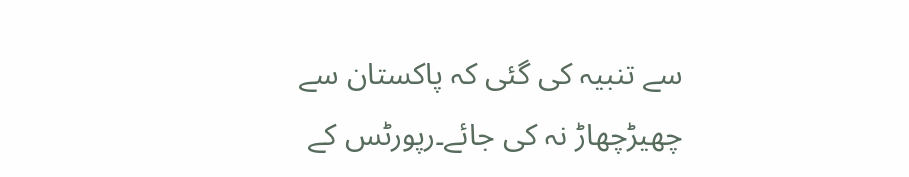سے تنبیہ کی گئی کہ پاکستان سے چھیڑچھاڑ نہ کی جائے۔رپورٹس کے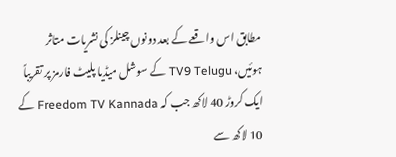مطابق اس واقعے کے بعد دونوں چینلز کی نشریات متاثر ہوئیں، TV9 Telugu کے سوشل میڈیا پلیٹ فارمز پر تقریباً ایک کروڑ 40 لاکھ جب کہ Freedom TV Kannada کے 10 لاکھ سے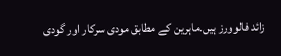زائد فالوورز ہیں۔ماہرین کے مطابق مودی سرکار اور گودی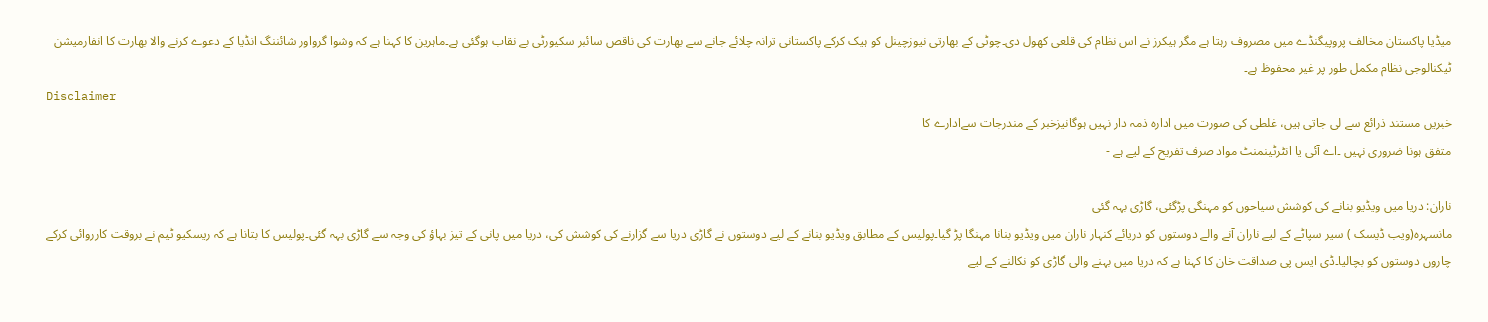میڈیا پاکستان مخالف پروپیگنڈے میں مصروف رہتا ہے مگر ہیکرز نے اس نظام کی قلعی کھول دی۔چوٹی کے بھارتی نیوزچینل کو ہیک کرکے پاکستانی ترانہ چلائے جانے سے بھارت کی ناقص سائبر سکیورٹی بے نقاب ہوگئی ہے۔ماہرین کا کہنا ہے کہ وشوا گرواور شائننگ انڈیا کے دعوے کرنے والا بھارت کا انفارمیشن ٹیکنالوجی نظام مکمل طور پر غیر محفوظ ہے۔
Disclaimer
خبریں مستند ذرائع سے لی جاتی ہیں، غلطی کی صورت میں ادارہ ذمہ دار نہیں ہوگانیزخبر کے مندرجات سےادارے کا
متفق ہونا ضروری نہیں ۔اے آئی یا انٹرٹینمنٹ مواد صرف تفریح کے لیے ہے -

ناران: دریا میں ویڈیو بنانے کی کوشش سیاحوں کو مہنگی پڑگئی، گاڑی بہہ گئی
مانسہرہ(ویب ڈیسک ) سیر سپاٹے کے لیے ناران آنے والے دوستوں کو دریائے کنہار ناران میں ویڈیو بنانا مہنگا پڑ گیا۔پولیس کے مطابق ویڈیو بنانے کے لیے دوستوں نے گاڑی دریا سے گزارنے کی کوشش کی، دریا میں پانی کے تیز بہاؤ کی وجہ سے گاڑی بہہ گئی۔پولیس کا بتانا ہے کہ ریسکیو ٹیم نے بروقت کارروائی کرکے چاروں دوستوں کو بچالیا۔ڈی ایس پی صداقت خان کا کہنا ہے کہ دریا میں بہنے والی گاڑی کو نکالنے کے لیے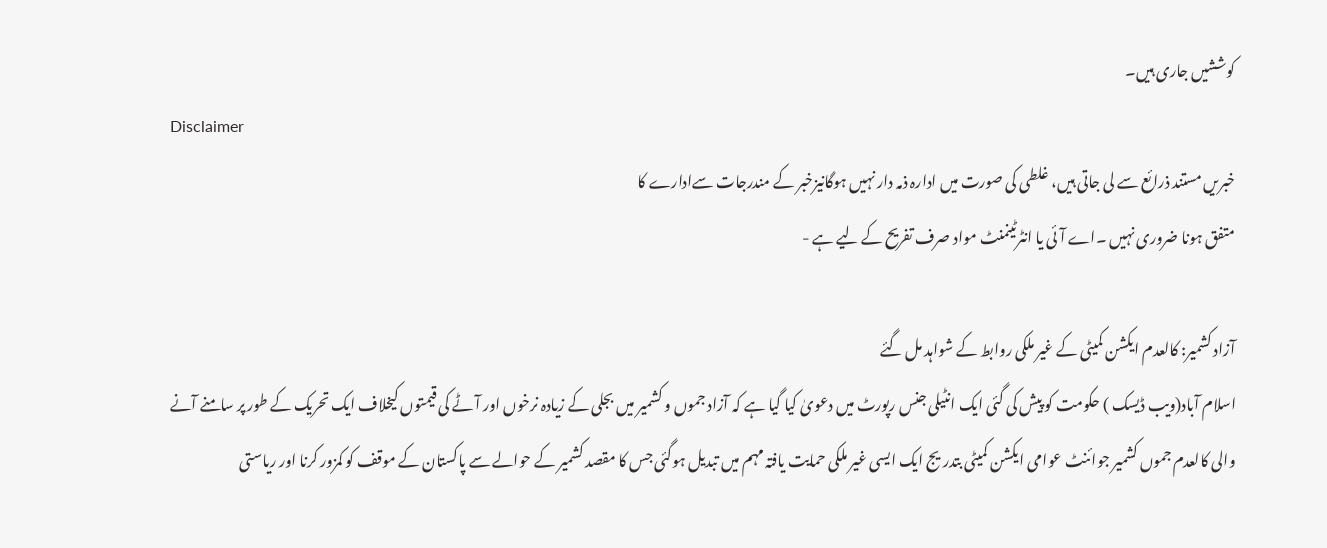کوششیں جاری ہیں۔
Disclaimer
خبریں مستند ذرائع سے لی جاتی ہیں، غلطی کی صورت میں ادارہ ذمہ دار نہیں ہوگانیزخبر کے مندرجات سےادارے کا
متفق ہونا ضروری نہیں ۔اے آئی یا انٹرٹینمنٹ مواد صرف تفریح کے لیے ہے -

آزاد کشمیر: کالعدم ایکشن کمیٹی کے غیر ملکی روابط کے شواہد مل گئے
اسلام آباد(ویب ڈیسک ) حکومت کو پیش کی گئی ایک انٹیلی جنس رپورٹ میں دعویٰ کیا گیا ہے کہ آزاد جموں و کشمیر میں بجلی کے زیادہ نرخوں اور آٹے کی قیمتوں کیخلاف ایک تحریک کے طور پر سامنے آنے والی کالعدم جموں کشمیر جوائنٹ عوامی ایکشن کمیٹی بتدریج ایک ایسی غیر ملکی حمایت یافتہ مہم میں تبدیل ہوگئی جس کا مقصد کشمیر کے حوالے سے پاکستان کے موقف کو کمزور کرنا اور ریاستی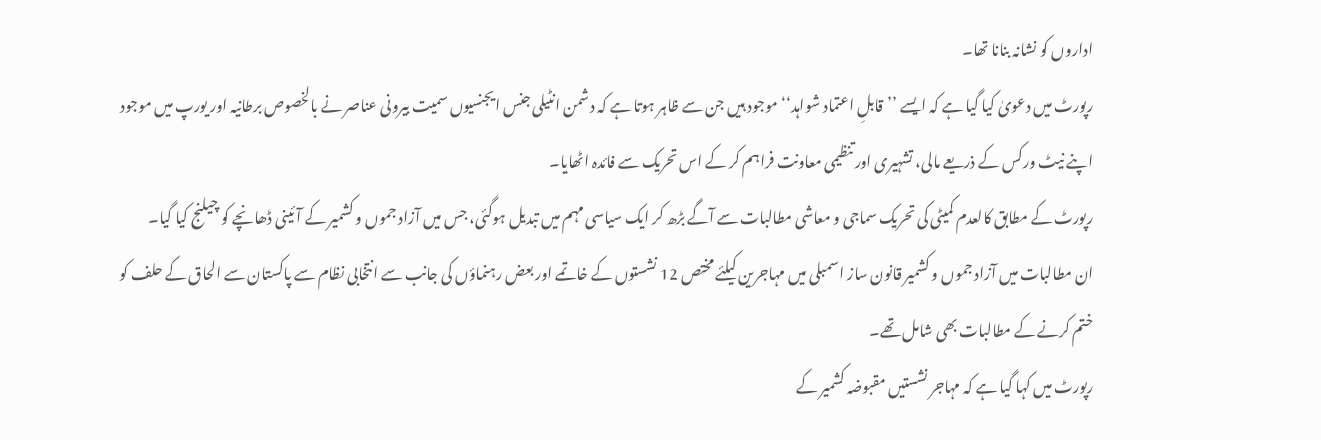اداروں کو نشانہ بنانا تھا۔
رپورٹ میں دعویٰ کیا گیا ہے کہ ایسے ’’قابلِ اعتماد شواہد‘‘ موجود ہیں جن سے ظاہر ہوتا ہے کہ دشمن انٹیلی جنس ایجنسیوں سمیت بیرونی عناصر نے بالخصوص برطانیہ اور یورپ میں موجود اپنے نیٹ ورکس کے ذریعے مالی، تشہیری اور تنظیمی معاونت فراہم کر کے اس تحریک سے فائدہ اٹھایا۔
رپورٹ کے مطابق کالعدم کمیٹی کی تحریک سماجی و معاشی مطالبات سے آگے بڑھ کر ایک سیاسی مہم میں تبدیل ہوگئی، جس میں آزاد جموں و کشمیر کے آئینی ڈھانچے کو چیلنج کیا گیا۔
ان مطالبات میں آزاد جموں و کشمیر قانون ساز اسمبلی میں مہاجرین کیلئے مختص 12 نشستوں کے خاتمے اور بعض رہنماؤں کی جانب سے انتخابی نظام سے پاکستان سے الحاق کے حلف کو ختم کرنے کے مطالبات بھی شامل تھے۔
رپورٹ میں کہا گیا ہے کہ مہاجر نشستیں مقبوضہ کشمیر کے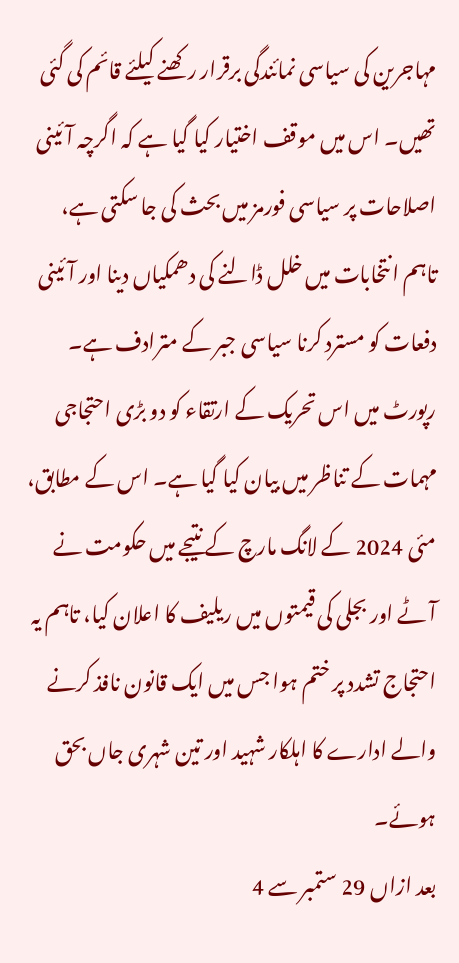مہاجرین کی سیاسی نمائندگی برقرار رکھنے کیلئے قائم کی گئی تھیں۔ اس میں موقف اختیار کیا گیا ہے کہ اگرچہ آئینی اصلاحات پر سیاسی فورمز میں بحث کی جا سکتی ہے، تاہم انتخابات میں خلل ڈالنے کی دھمکیاں دینا اور آئینی دفعات کو مسترد کرنا سیاسی جبر کے مترادف ہے۔
رپورٹ میں اس تحریک کے ارتقاء کو دو بڑی احتجاجی مہمات کے تناظر میں بیان کیا گیا ہے۔ اس کے مطابق، مئی 2024 کے لانگ مارچ کے نتیجے میں حکومت نے آٹے اور بجلی کی قیمتوں میں ریلیف کا اعلان کیا، تاہم یہ احتجاج تشدد پر ختم ہوا جس میں ایک قانون نافذ کرنے والے ادارے کا اہلکار شہید اور تین شہری جاں بحق ہوئے۔
بعد ازاں 29 ستمبر سے 4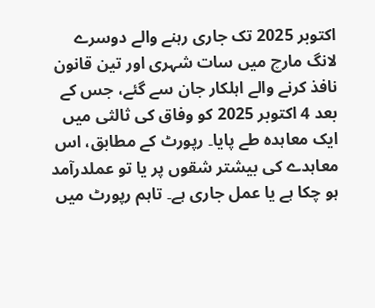اکتوبر 2025 تک جاری رہنے والے دوسرے لانگ مارچ میں سات شہری اور تین قانون نافذ کرنے والے اہلکار جان سے گئے، جس کے بعد 4 اکتوبر 2025 کو وفاق کی ثالثی میں ایک معاہدہ طے پایا۔ رپورٹ کے مطابق، اس معاہدے کی بیشتر شقوں پر یا تو عملدرآمد ہو چکا ہے یا عمل جاری ہے۔ تاہم رپورٹ میں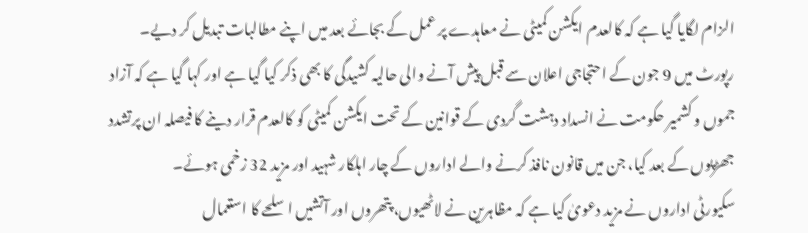الزام لگایا گیا ہے کہ کالعدم ایکشن کمیٹی نے معاہدے پر عمل کے بجائے بعد میں اپنے مطالبات تبدیل کر دیے۔
رپورٹ میں 9 جون کے احتجاجی اعلان سے قبل پیش آنے والی حالیہ کشیدگی کا بھی ذکر کیا گیا ہے اور کہا گیا ہے کہ آزاد جموں و کشمیر حکومت نے انسداد دہشت گردی کے قوانین کے تحت ایکشن کمیٹی کو کالعدم قرار دینے کا فیصلہ ان پرتشدد جھڑپوں کے بعد کیا، جن میں قانون نافذ کرنے والے اداروں کے چار اہلکار شہید اور مزید 32 زخمی ہوئے۔
سکیورٹی اداروں نے مزید دعویٰ کیا ہے کہ مظاہرین نے لاٹھیوں، پتھروں اور آتشیں اسلحے کا استعمال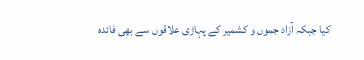کیا جبکہ آزاد جموں و کشمیر کے پہاڑی علاقوں سے بھی فائدہ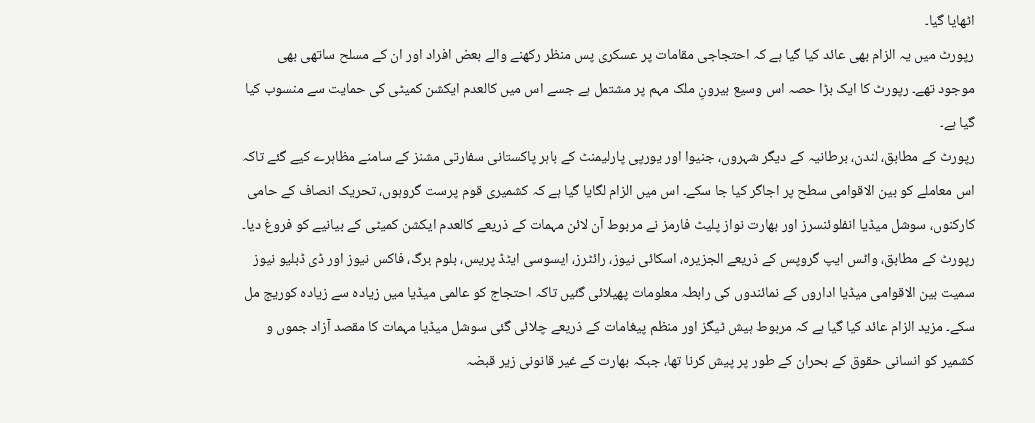اٹھایا گیا۔
رپورٹ میں یہ الزام بھی عائد کیا گیا ہے کہ احتجاجی مقامات پر عسکری پس منظر رکھنے والے بعض افراد اور ان کے مسلح ساتھی بھی موجود تھے۔ رپورٹ کا ایک بڑا حصہ اس وسیع بیرونِ ملک مہم پر مشتمل ہے جسے اس میں کالعدم ایکشن کمیٹی کی حمایت سے منسوب کیا گیا ہے۔
رپورٹ کے مطابق، لندن، برطانیہ کے دیگر شہروں، جنیوا اور یورپی پارلیمنٹ کے باہر پاکستانی سفارتی مشنز کے سامنے مظاہرے کیے گئے تاکہ اس معاملے کو بین الاقوامی سطح پر اجاگر کیا جا سکے۔ اس میں الزام لگایا گیا ہے کہ کشمیری قوم پرست گروہوں، تحریک انصاف کے حامی کارکنوں، سوشل میڈیا انفلوئنسرز اور بھارت نواز پلیٹ فارمز نے مربوط آن لائن مہمات کے ذریعے کالعدم ایکشن کمیٹی کے بیانیے کو فروغ دیا۔
رپورٹ کے مطابق، واٹس ایپ گروپس کے ذریعے الجزیرہ، اسکائی نیوز، رائٹرز، ایسوسی ایٹڈ پریس، بلوم برگ، فاکس نیوز اور ڈی ڈبلیو نیوز سمیت بین الاقوامی میڈیا اداروں کے نمائندوں کی رابطہ معلومات پھیلائی گئیں تاکہ احتجاج کو عالمی میڈیا میں زیادہ سے زیادہ کوریج مل سکے۔ مزید الزام عائد کیا گیا ہے کہ مربوط ہیش ٹیگز اور منظم پیغامات کے ذریعے چلائی گئی سوشل میڈیا مہمات کا مقصد آزاد جموں و کشمیر کو انسانی حقوق کے بحران کے طور پر پیش کرنا تھا، جبکہ بھارت کے غیر قانونی زیر قبضہ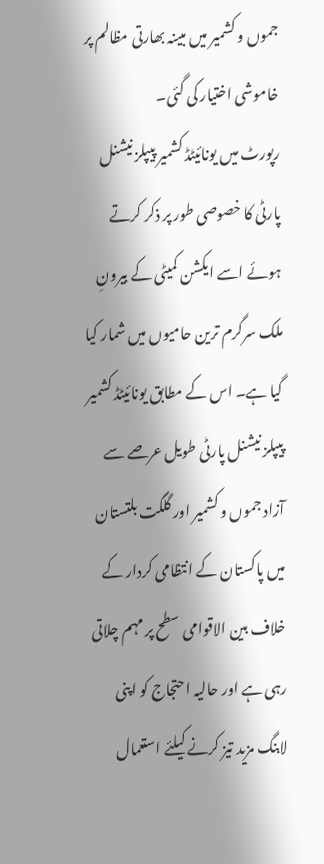جموں و کشمیر میں مبینہ بھارتی مظالم پر خاموشی اختیار کی گئی۔
رپورٹ میں یونائیٹڈ کشمیر پیپلز نیشنل پارٹی کا خصوصی طور پر ذکر کرتے ہوئے اسے ایکشن کمیٹی کے بیرونِ ملک سرگرم ترین حامیوں میں شمار کیا گیا ہے۔ اس کے مطابق یونائیٹڈ کشمیر پیپلز نیشنل پارٹی طویل عرصے سے آزاد جموں و کشمیر اور گلگت بلتستان میں پاکستان کے انتظامی کردار کے خلاف بین الاقوامی سطح پر مہم چلاتی رہی ہے اور حالیہ احتجاج کو اپنی لابنگ مزید تیز کرنے کیلئے استعمال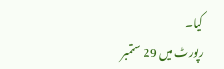کیا۔
رپورٹ میں 29 ستمبر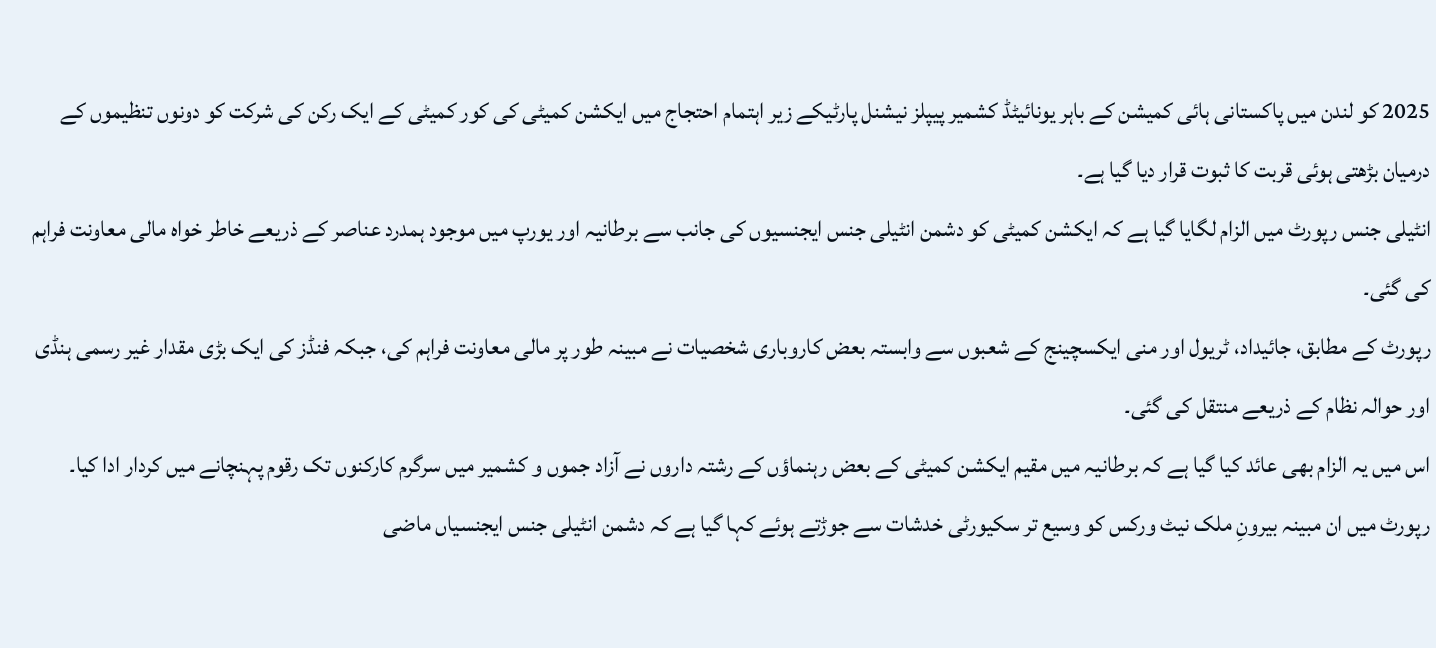2025 کو لندن میں پاکستانی ہائی کمیشن کے باہر یونائیٹڈ کشمیر پیپلز نیشنل پارٹیکے زیر اہتمام احتجاج میں ایکشن کمیٹی کی کور کمیٹی کے ایک رکن کی شرکت کو دونوں تنظیموں کے درمیان بڑھتی ہوئی قربت کا ثبوت قرار دیا گیا ہے۔
انٹیلی جنس رپورٹ میں الزام لگایا گیا ہے کہ ایکشن کمیٹی کو دشمن انٹیلی جنس ایجنسیوں کی جانب سے برطانیہ اور یورپ میں موجود ہمدرد عناصر کے ذریعے خاطر خواہ مالی معاونت فراہم کی گئی۔
رپورٹ کے مطابق، جائیداد، ٹریول اور منی ایکسچینج کے شعبوں سے وابستہ بعض کاروباری شخصیات نے مبینہ طور پر مالی معاونت فراہم کی، جبکہ فنڈز کی ایک بڑی مقدار غیر رسمی ہنڈی اور حوالہ نظام کے ذریعے منتقل کی گئی۔
اس میں یہ الزام بھی عائد کیا گیا ہے کہ برطانیہ میں مقیم ایکشن کمیٹی کے بعض رہنماؤں کے رشتہ داروں نے آزاد جموں و کشمیر میں سرگرم کارکنوں تک رقوم پہنچانے میں کردار ادا کیا۔ رپورٹ میں ان مبینہ بیرونِ ملک نیٹ ورکس کو وسیع تر سکیورٹی خدشات سے جوڑتے ہوئے کہا گیا ہے کہ دشمن انٹیلی جنس ایجنسیاں ماضی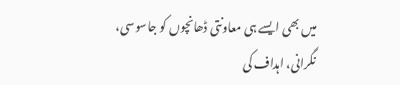میں بھی ایسے ہی معاونتی ڈھانچوں کو جاسوسی، نگرانی، اہداف کی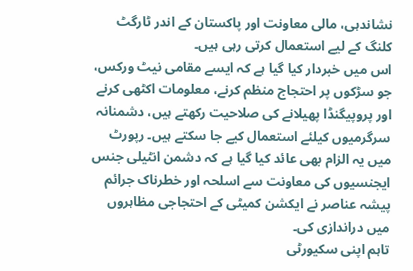نشاندہی، مالی معاونت اور پاکستان کے اندر ٹارگٹ کلنگ کے لیے استعمال کرتی رہی ہیں۔
اس میں خبردار کیا گیا ہے کہ ایسے مقامی نیٹ ورکس، جو سڑکوں پر احتجاج منظم کرنے، معلومات اکٹھی کرنے اور پروپیگنڈا پھیلانے کی صلاحیت رکھتے ہیں، دشمنانہ سرگرمیوں کیلئے استعمال کیے جا سکتے ہیں۔ رپورٹ میں یہ الزام بھی عائد کیا گیا ہے کہ دشمن انٹیلی جنس ایجنسیوں کی معاونت سے اسلحہ اور خطرناک جرائم پیشہ عناصر نے ایکشن کمیٹی کے احتجاجی مظاہروں میں دراندازی کی۔
تاہم اپنی سکیورٹی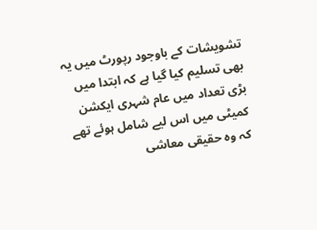تشویشات کے باوجود رپورٹ میں یہ بھی تسلیم کیا گیا ہے کہ ابتدا میں بڑی تعداد میں عام شہری ایکشن کمیٹی میں اس لیے شامل ہوئے تھے کہ وہ حقیقی معاشی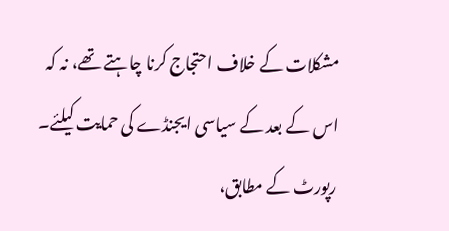مشکلات کے خلاف احتجاج کرنا چاہتے تھے، نہ کہ اس کے بعد کے سیاسی ایجنڈے کی حمایت کیلئے۔
رپورٹ کے مطابق،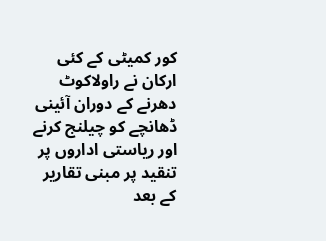کور کمیٹی کے کئی ارکان نے راولاکوٹ دھرنے کے دوران آئینی ڈھانچے کو چیلنج کرنے اور ریاستی اداروں پر تنقید پر مبنی تقاریر کے بعد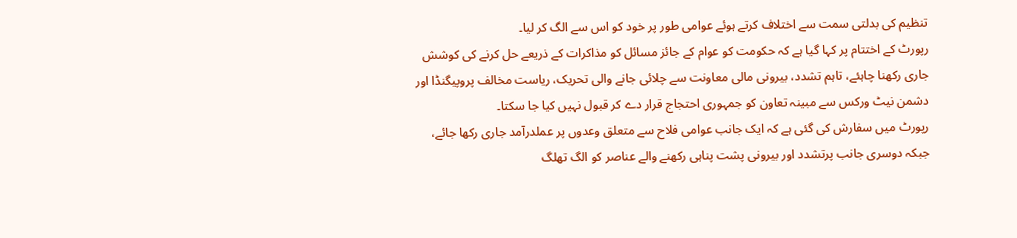تنظیم کی بدلتی سمت سے اختلاف کرتے ہوئے عوامی طور پر خود کو اس سے الگ کر لیا۔
رپورٹ کے اختتام پر کہا گیا ہے کہ حکومت کو عوام کے جائز مسائل کو مذاکرات کے ذریعے حل کرنے کی کوشش جاری رکھنا چاہئے، تاہم تشدد، بیرونی مالی معاونت سے چلائی جانے والی تحریک، ریاست مخالف پروپیگنڈا اور دشمن نیٹ ورکس سے مبینہ تعاون کو جمہوری احتجاج قرار دے کر قبول نہیں کیا جا سکتا۔
رپورٹ میں سفارش کی گئی ہے کہ ایک جانب عوامی فلاح سے متعلق وعدوں پر عملدرآمد جاری رکھا جائے، جبکہ دوسری جانب پرتشدد اور بیرونی پشت پناہی رکھنے والے عناصر کو الگ تھلگ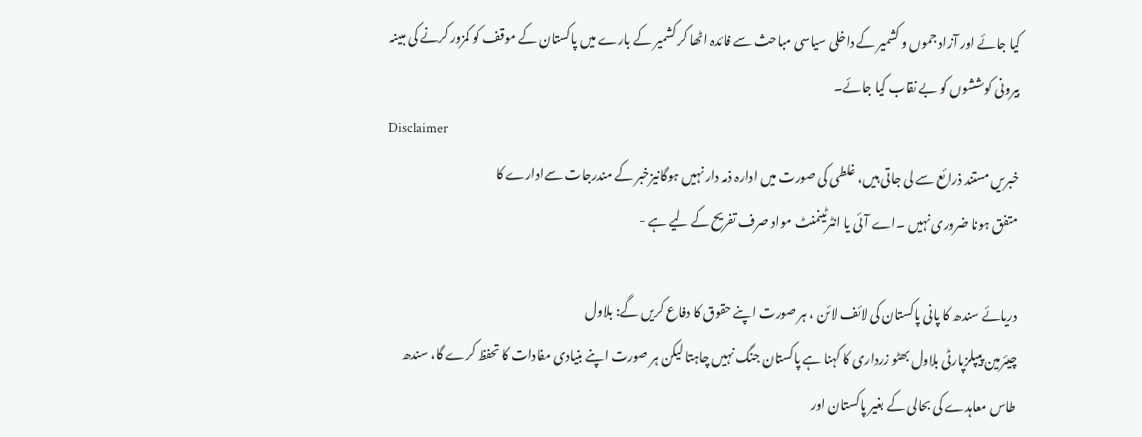کیا جائے اور آزاد جموں و کشمیر کے داخلی سیاسی مباحث سے فائدہ اٹھا کر کشمیر کے بارے میں پاکستان کے موقف کو کمزور کرنے کی مبینہ بیرونی کوششوں کو بے نقاب کیا جائے۔
Disclaimer
خبریں مستند ذرائع سے لی جاتی ہیں، غلطی کی صورت میں ادارہ ذمہ دار نہیں ہوگانیزخبر کے مندرجات سےادارے کا
متفق ہونا ضروری نہیں ۔اے آئی یا انٹرٹینمنٹ مواد صرف تفریح کے لیے ہے -

دریائے سندھ کا پانی پاکستان کی لائف لائن ، ہر صورت اپنے حقوق کا دفاع کریں گے: بلاول
چیئرمین پیپلزپارٹی بلاول بھٹو زرداری کا کہنا ہے پاکستان جنگ نہیں چاہتا لیکن ہر صورت اپنے بنیادی مفادات کا تحفظ کرے گا، سندھ طاس معاہدے کی بحالی کے بغیر پاکستان اور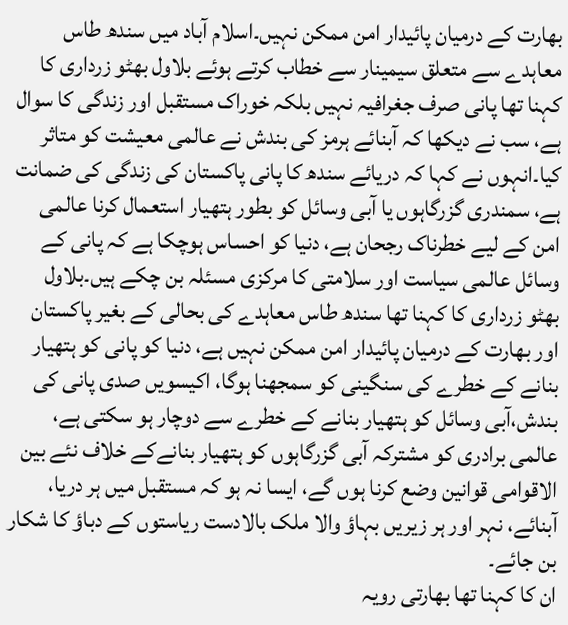بھارت کے درمیان پائیدار امن ممکن نہیں۔اسلام آباد میں سندھ طاس معاہدے سے متعلق سیمینار سے خطاب کرتے ہوئے بلاول بھٹو زرداری کا کہنا تھا پانی صرف جغرافیہ نہیں بلکہ خوراک مستقبل اور زندگی کا سوال ہے، سب نے دیکھا کہ آبنائے ہرمز کی بندش نے عالمی معیشت کو متاثر کیا۔انہوں نے کہا کہ دریائے سندھ کا پانی پاکستان کی زندگی کی ضمانت ہے، سمندری گزرگاہوں یا آبی وسائل کو بطور ہتھیار استعمال کرنا عالمی امن کے لیے خطرناک رجحان ہے، دنیا کو احساس ہوچکا ہے کہ پانی کے وسائل عالمی سیاست اور سلامتی کا مرکزی مسئلہ بن چکے ہیں۔بلاول بھٹو زرداری کا کہنا تھا سندھ طاس معاہدے کی بحالی کے بغیر پاکستان اور بھارت کے درمیان پائیدار امن ممکن نہیں ہے، دنیا کو پانی کو ہتھیار بنانے کے خطرے کی سنگینی کو سمجھنا ہوگا، اکیسویں صدی پانی کی بندش،آبی وسائل کو ہتھیار بنانے کے خطرے سے دوچار ہو سکتی ہے، عالمی برادری کو مشترکہ آبی گزرگاہوں کو ہتھیار بنانےکے خلاف نئے بین الاقوامی قوانین وضع کرنا ہوں گے، ایسا نہ ہو کہ مستقبل میں ہر دریا، آبنائے، نہر اور ہر زیریں بہاؤ والا ملک بالادست ریاستوں کے دباؤ کا شکار بن جائے۔
ان کا کہنا تھا بھارتی رویہ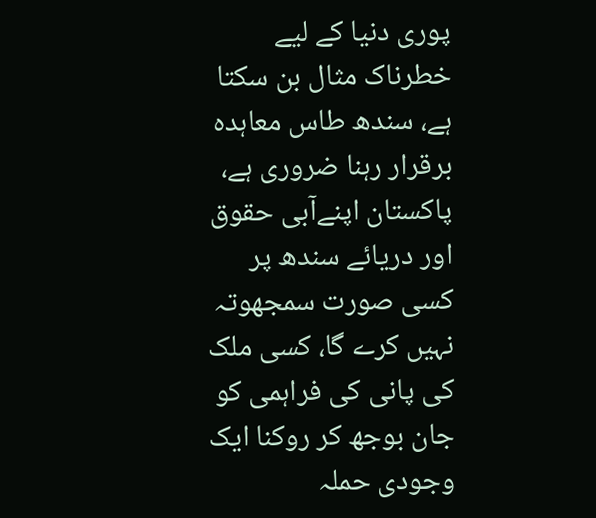پوری دنیا کے لیے خطرناک مثال بن سکتا ہے، سندھ طاس معاہدہ برقرار رہنا ضروری ہے، پاکستان اپنےآبی حقوق اور دریائے سندھ پر کسی صورت سمجھوتہ نہیں کرے گا، کسی ملک کی پانی کی فراہمی کو جان بوجھ کر روکنا ایک وجودی حملہ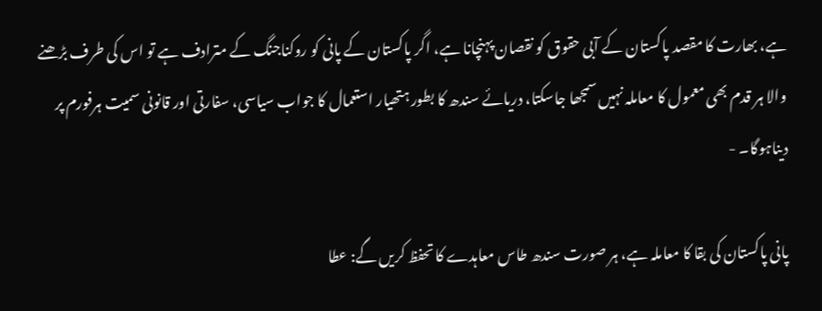ہے، بھارت کا مقصد پاکستان کے آبی حقوق کو نقصان پہنچانا ہے، اگر پاکستان کے پانی کو روکناجنگ کے مترادف ہے تو اس کی طرف بڑھنے والا ہر قدم بھی معمول کا معاملہ نہیں سمجھا جاسکتا، دریائے سندھ کا بطور ہتھیار استعمال کا جواب سیاسی، سفارتی اور قانونی سمیت ہرفورم پر دیناہوگا۔ -

پانی پاکستان کی بقا کا معاملہ ہے، ہر صورت سندھ طاس معاہدے کا تحفظ کریں گے: عطا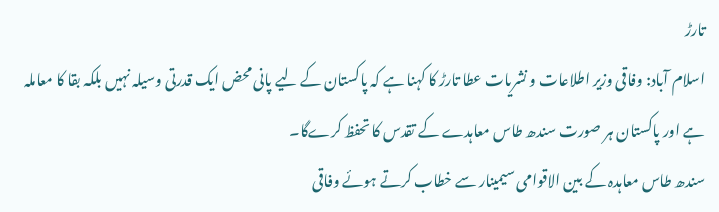تارڑ
اسلام آباد: وفاقی وزیر اطلاعات و نشریات عطا تارڑ کا کہنا ہے کہ پاکستان کے لیے پانی محض ایک قدرتی وسیلہ نہیں بلکہ بقا کا معاملہ ہے اور پاکستان ہر صورت سندھ طاس معاہدے کے تقدس کا تحفظ کرےگا۔
سندھ طاس معاہدہ کے بین الاقوامی سیمینار سے خطاب کرتے ہوئے وفاقی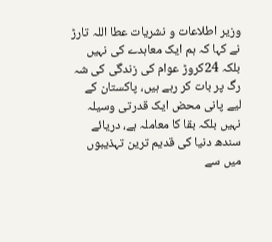وزیر اطلاعات و نشریات عطا اللہ تارڑ نے کہا کہ ہم ایک معاہدے کی نہیں بلکہ 24کروڑ عوام کی زندگی کی شہ رگ پر بات کر رہے ہیں، پاکستان کے لیے پانی محض ایک قدرتی وسیلہ نہیں بلکہ بقا کا معاملہ ہے، دریائے سندھ دنیا کی قدیم ترین تہذیبوں میں سے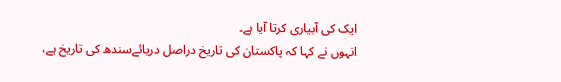ایک کی آبیاری کرتا آیا ہے۔
انہوں نے کہا کہ پاکستان کی تاریخ دراصل دریائےسندھ کی تاریخ ہے،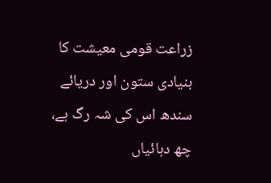زراعت قومی معیشت کا بنیادی ستون اور دریائے سندھ اس کی شہ رگ ہے، چھ دہائیاں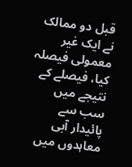قبل دو ممالک نے ایک غیر معمولی فیصلہ کیا، فیصلے کے نتیجے میں سب سے پائیدار آبی معاہدوں میں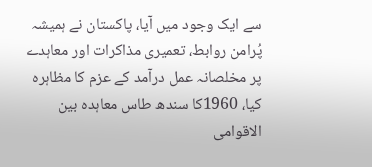سے ایک وجود میں آیا، پاکستان نے ہمیشہ پُرامن روابط، تعمیری مذاکرات اور معاہدے پر مخلصانہ عمل درآمد کے عزم کا مظاہرہ کیا، 1960کا سندھ طاس معاہدہ بین الاقوامی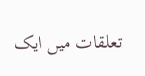تعلقات میں ایک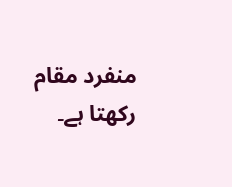منفرد مقام رکھتا ہے۔